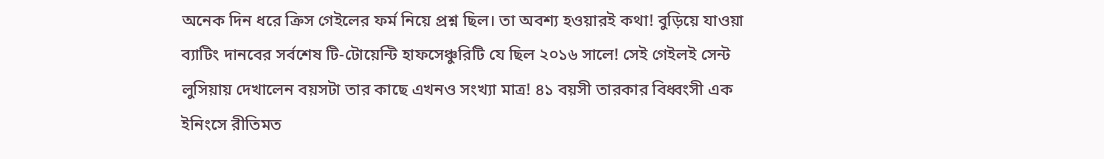অনেক দিন ধরে ক্রিস গেইলের ফর্ম নিয়ে প্রশ্ন ছিল। তা অবশ্য হওয়ারই কথা! বুড়িয়ে যাওয়া ব্যাটিং দানবের সর্বশেষ টি-টোয়েন্টি হাফসেঞ্চুরিটি যে ছিল ২০১৬ সালে! সেই গেইলই সেন্ট লুসিয়ায় দেখালেন বয়সটা তার কাছে এখনও সংখ্যা মাত্র! ৪১ বয়সী তারকার বিধ্বংসী এক ইনিংসে রীতিমত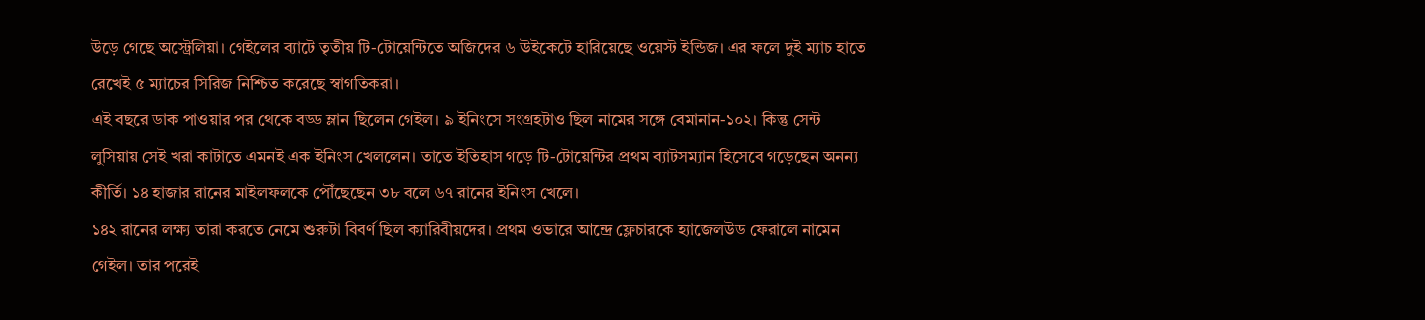উড়ে গেছে অস্ট্রেলিয়া। গেইলের ব্যাটে তৃতীয় টি-টোয়েন্টিতে অজিদের ৬ উইকেটে হারিয়েছে ওয়েস্ট ইন্ডিজ। এর ফলে দুই ম্যাচ হাতে রেখেই ৫ ম্যাচের সিরিজ নিশ্চিত করেছে স্বাগতিকরা।
এই বছরে ডাক পাওয়ার পর থেকে বড্ড ম্লান ছিলেন গেইল। ৯ ইনিংসে সংগ্রহটাও ছিল নামের সঙ্গে বেমানান-১০২। কিন্তু সেন্ট লুসিয়ায় সেই খরা কাটাতে এমনই এক ইনিংস খেললেন। তাতে ইতিহাস গড়ে টি-টোয়েন্টির প্রথম ব্যাটসম্যান হিসেবে গড়েছেন অনন্য কীর্তি। ১৪ হাজার রানের মাইলফলকে পৌঁছেছেন ৩৮ বলে ৬৭ রানের ইনিংস খেলে।
১৪২ রানের লক্ষ্য তারা করতে নেমে শুরুটা বিবর্ণ ছিল ক্যারিবীয়দের। প্রথম ওভারে আন্দ্রে ফ্লেচারকে হ্যাজেলউড ফেরালে নামেন গেইল। তার পরেই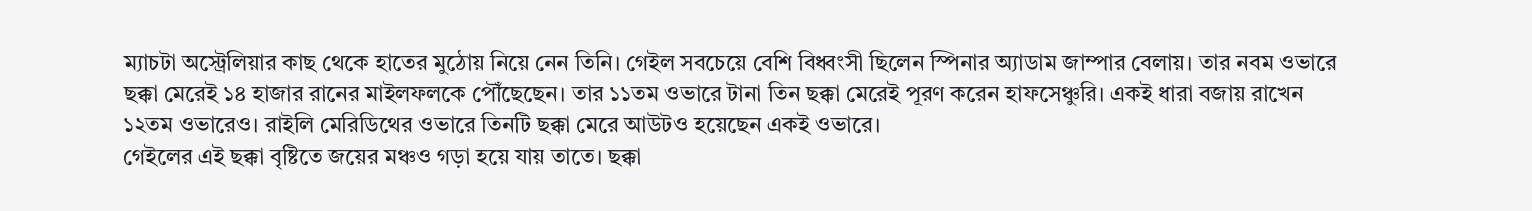ম্যাচটা অস্ট্রেলিয়ার কাছ থেকে হাতের মুঠোয় নিয়ে নেন তিনি। গেইল সবচেয়ে বেশি বিধ্বংসী ছিলেন স্পিনার অ্যাডাম জাম্পার বেলায়। তার নবম ওভারে ছক্কা মেরেই ১৪ হাজার রানের মাইলফলকে পৌঁছেছেন। তার ১১তম ওভারে টানা তিন ছক্কা মেরেই পূরণ করেন হাফসেঞ্চুরি। একই ধারা বজায় রাখেন ১২তম ওভারেও। রাইলি মেরিডিথের ওভারে তিনটি ছক্কা মেরে আউটও হয়েছেন একই ওভারে।
গেইলের এই ছক্কা বৃষ্টিতে জয়ের মঞ্চও গড়া হয়ে যায় তাতে। ছক্কা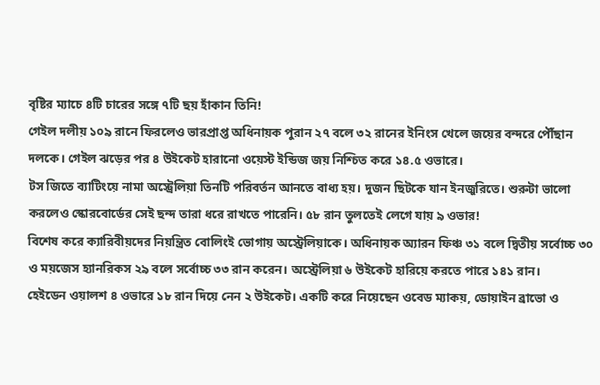বৃষ্টির ম্যাচে ৪টি চারের সঙ্গে ৭টি ছয় হাঁকান তিনি!
গেইল দলীয় ১০৯ রানে ফিরলেও ভারপ্রাপ্ত অধিনায়ক পুরান ২৭ বলে ৩২ রানের ইনিংস খেলে জয়ের বন্দরে পৌঁছান দলকে। গেইল ঝড়ের পর ৪ উইকেট হারানো ওয়েস্ট ইন্ডিজ জয় নিশ্চিত করে ১৪.৫ ওভারে।
টস জিতে ব্যাটিংয়ে নামা অস্ট্রেলিয়া তিনটি পরিবর্তন আনতে বাধ্য হয়। দুজন ছিটকে যান ইনজুরিতে। শুরুটা ভালো করলেও স্কোরবোর্ডের সেই ছন্দ তারা ধরে রাখতে পারেনি। ৫৮ রান তুলতেই লেগে যায় ৯ ওভার!
বিশেষ করে ক্যারিবীয়দের নিয়ন্ত্রিত বোলিংই ভোগায় অস্ট্রেলিয়াকে। অধিনায়ক অ্যারন ফিঞ্চ ৩১ বলে দ্বিতীয় সর্বোচ্চ ৩০ ও ময়জেস হ্যানরিকস ২৯ বলে সর্বোচ্চ ৩৩ রান করেন। অস্ট্রেলিয়া ৬ উইকেট হারিয়ে করতে পারে ১৪১ রান।
হেইডেন ওয়ালশ ৪ ওভারে ১৮ রান দিয়ে নেন ২ উইকেট। একটি করে নিয়েছেন ওবেড ম্যাকয়, ডোয়াইন ব্রাভো ও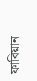ফাবিয়ান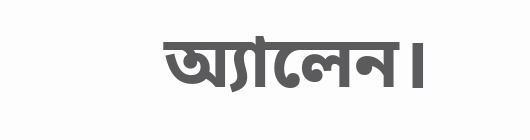অ্যালেন।